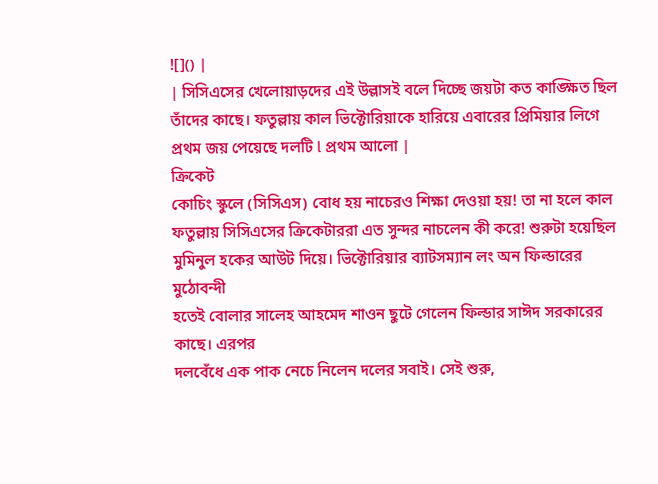![]() |
| সিসিএসের খেলোয়াড়দের এই উল্লাসই বলে দিচ্ছে জয়টা কত কাঙ্ক্ষিত ছিল তাঁদের কাছে। ফতুল্লায় কাল ভিক্টোরিয়াকে হারিয়ে এবারের প্রিমিয়ার লিগে প্রথম জয় পেয়েছে দলটি l প্রথম আলো |
ক্রিকেট
কোচিং স্কুলে (সিসিএস) বোধ হয় নাচেরও শিক্ষা দেওয়া হয়! তা না হলে কাল
ফতুল্লায় সিসিএসের ক্রিকেটাররা এত সুন্দর নাচলেন কী করে! শুরুটা হয়েছিল
মুমিনুল হকের আউট দিয়ে। ভিক্টোরিয়ার ব্যাটসম্যান লং অন ফিল্ডারের মুঠোবন্দী
হতেই বোলার সালেহ আহমেদ শাওন ছুটে গেলেন ফিল্ডার সাঈদ সরকারের কাছে। এরপর
দলবেঁধে এক পাক নেচে নিলেন দলের সবাই। সেই শুরু,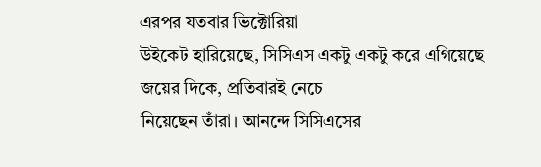এরপর যতবার ভিক্টোরিয়া
উইকেট হারিয়েছে, সিসিএস একটু একটু করে এগিয়েছে জয়ের দিকে, প্রতিবারই নেচে
নিয়েছেন তাঁরা। আনন্দে সিসিএসের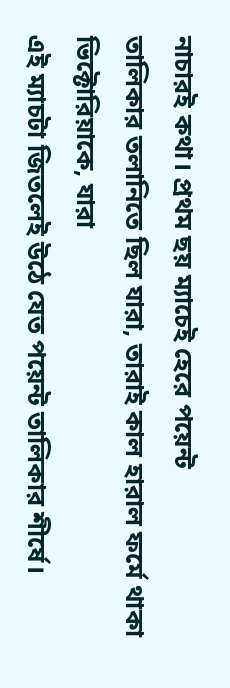নাচারই কথা। প্রথম ছয় ম্যাচেই হেরে পয়েন্ট
তালিকার তলানিতে ছিল যারা, তারাই কাল হারাল ফর্মে থাকা ভিক্টোরিয়াকে, যারা
এই ম্যাচটা জিতলেই উঠে যেত পয়েন্ট তালিকার শীর্ষে।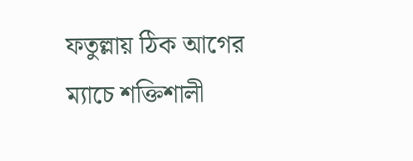ফতুল্লায় ঠিক আগের
ম্যাচে শক্তিশালী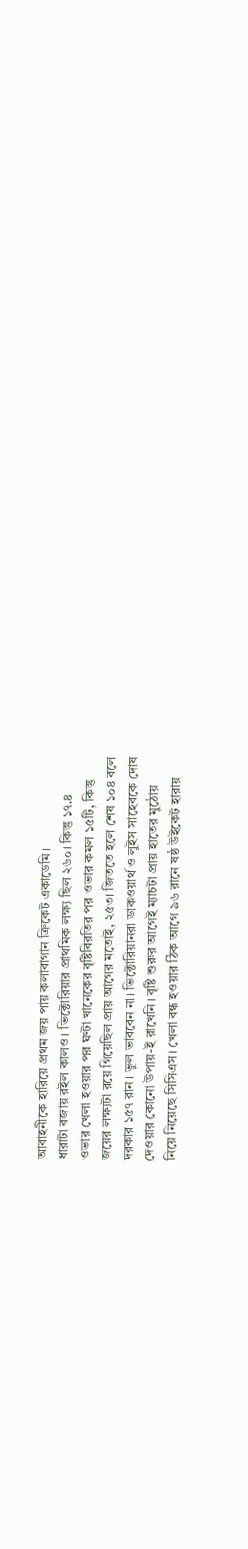আবাহনীকে হারিয়ে প্রথম জয় পায় কলাবাগান ক্রিকেট একাডেমি।
ধারাটা বজায় রইল কালও। ভিক্টোরিয়ার প্রাথমিক লক্ষ্য ছিল ২৬০। কিন্তু ১৭.৪
ওভার খেলা হওয়ার পর ঘণ্টা খানেকের বৃষ্টিবিরতির পর ওভার কমল ১৫টি, কিন্তু
জয়ের লক্ষ্যটা রয়ে গিয়েছিল প্রায় আগের মতোই, ২৫৩। জিততে হলে শেষ ১০৪ বলে
দরকার ১৫৭ রান। ভুল ভাববেন না। ভিক্টোরিয়ানরা ডাকওয়ার্থ ও লুইস সাহেবকে দোষ
দেওয়ার কোনো উপায়-ই রাখেনি। বৃষ্টি শুরুর আগেই ম্যাচটা প্রায় হাতের মুঠোয়
নিয়ে নিয়েছে সিসিএস। খেলা বন্ধ হওয়ার ঠিক আগে ৯৬ রানে ষষ্ঠ উইকেট হারায়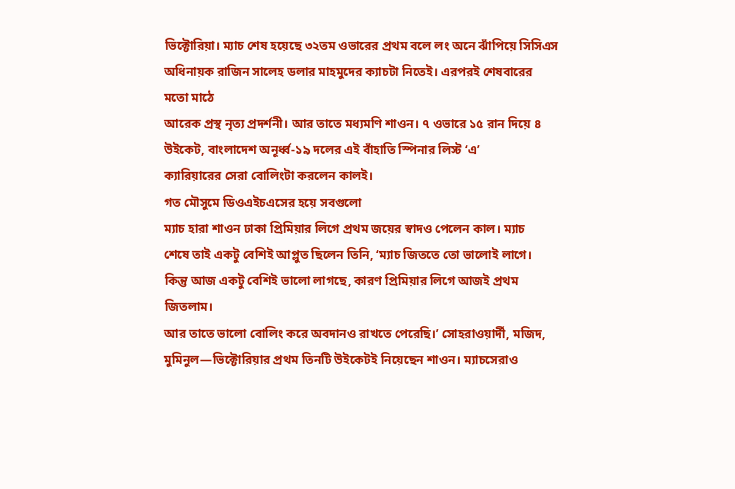ভিক্টোরিয়া। ম্যাচ শেষ হয়েছে ৩২তম ওভারের প্রথম বলে লং অনে ঝাঁপিয়ে সিসিএস
অধিনায়ক রাজিন সালেহ ডলার মাহমুদের ক্যাচটা নিতেই। এরপরই শেষবারের মতো মাঠে
আরেক প্রস্থ নৃত্য প্রদর্শনী। আর তাতে মধ্যমণি শাওন। ৭ ওভারে ১৫ রান দিয়ে ৪
উইকেট, বাংলাদেশ অনূর্ধ্ব-১৯ দলের এই বাঁহাতি স্পিনার লিস্ট ‘এ’
ক্যারিয়ারের সেরা বোলিংটা করলেন কালই।
গত মৌসুমে ডিওএইচএসের হয়ে সবগুলো
ম্যাচ হারা শাওন ঢাকা প্রিমিয়ার লিগে প্রথম জয়ের স্বাদও পেলেন কাল। ম্যাচ
শেষে তাই একটু বেশিই আপ্লুত ছিলেন তিনি, ‘ম্যাচ জিততে তো ভালোই লাগে।
কিন্তু আজ একটু বেশিই ভালো লাগছে, কারণ প্রিমিয়ার লিগে আজই প্রথম জিতলাম।
আর তাতে ভালো বোলিং করে অবদানও রাখতে পেরেছি।’ সোহরাওয়ার্দী, মজিদ,
মুমিনুল—ভিক্টোরিয়ার প্রথম তিনটি উইকেটই নিয়েছেন শাওন। ম্যাচসেরাও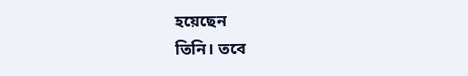হয়েছেন
তিনি। তবে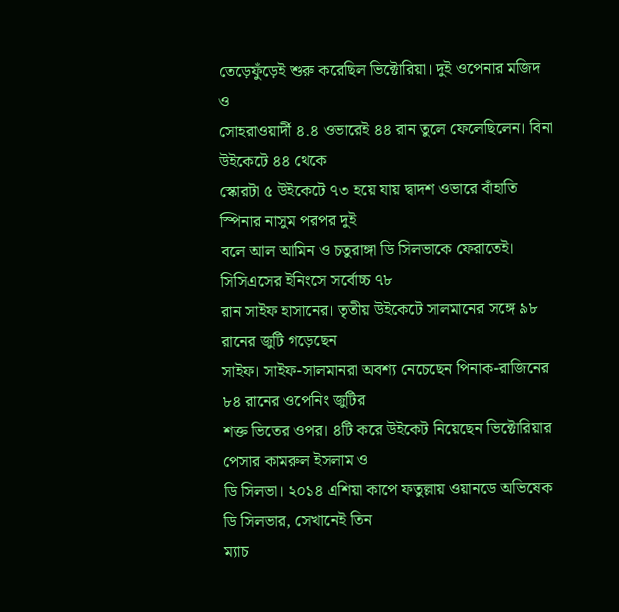তেড়েফুঁড়েই শুরু করেছিল ভিক্টোরিয়া। দুই ওপেনার মজিদ ও
সোহরাওয়ার্দী ৪.৪ ওভারেই ৪৪ রান তুলে ফেলেছিলেন। বিনা উইকেটে ৪৪ থেকে
স্কোরটা ৫ উইকেটে ৭৩ হয়ে যায় দ্বাদশ ওভারে বাঁহাতি স্পিনার নাসুম পরপর দুই
বলে আল আমিন ও চতুরাঙ্গা ডি সিলভাকে ফেরাতেই। সিসিএসের ইনিংসে সর্বোচ্চ ৭৮
রান সাইফ হাসানের। তৃতীয় উইকেটে সালমানের সঙ্গে ৯৮ রানের জুটি গড়েছেন
সাইফ। সাইফ-সালমানরা অবশ্য নেচেছেন পিনাক-রাজিনের ৮৪ রানের ওপেনিং জুটির
শক্ত ভিতের ওপর। ৪টি করে উইকেট নিয়েছেন ভিক্টোরিয়ার পেসার কামরুল ইসলাম ও
ডি সিলভা। ২০১৪ এশিয়া কাপে ফতুল্লায় ওয়ানডে অভিষেক ডি সিলভার, সেখানেই তিন
ম্যাচ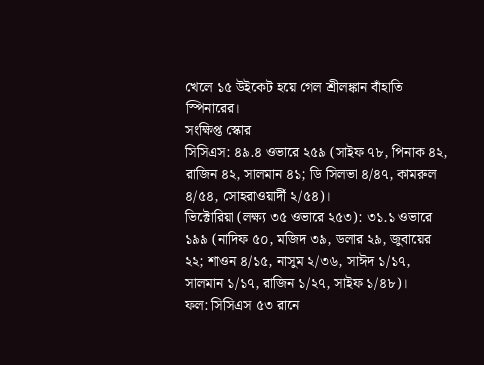খেলে ১৫ উইকেট হয়ে গেল শ্রীলঙ্কান বাঁহাতি স্পিনারের।
সংক্ষিপ্ত স্কোর
সিসিএস: ৪৯.৪ ওভারে ২৫৯ (সাইফ ৭৮, পিনাক ৪২, রাজিন ৪২, সালমান ৪১; ডি সিলভা ৪/৪৭, কামরুল ৪/৫৪, সোহরাওয়ার্দী ২/৫৪)।
ভিক্টোরিয়া (লক্ষ্য ৩৫ ওভারে ২৫৩): ৩১.১ ওভারে ১৯৯ (নাদিফ ৫০, মজিদ ৩৯, ডলার ২৯, জুবায়ের ২২; শাওন ৪/১৫, নাসুম ২/৩৬, সাঈদ ১/১৭, সালমান ১/১৭, রাজিন ১/২৭, সাইফ ১/৪৮)।
ফল: সিসিএস ৫৩ রানে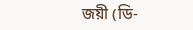জয়ী (ডি-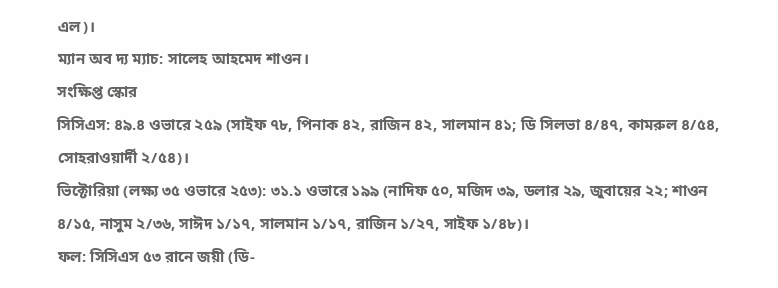এল)।
ম্যান অব দ্য ম্যাচ: সালেহ আহমেদ শাওন।
সংক্ষিপ্ত স্কোর
সিসিএস: ৪৯.৪ ওভারে ২৫৯ (সাইফ ৭৮, পিনাক ৪২, রাজিন ৪২, সালমান ৪১; ডি সিলভা ৪/৪৭, কামরুল ৪/৫৪, সোহরাওয়ার্দী ২/৫৪)।
ভিক্টোরিয়া (লক্ষ্য ৩৫ ওভারে ২৫৩): ৩১.১ ওভারে ১৯৯ (নাদিফ ৫০, মজিদ ৩৯, ডলার ২৯, জুবায়ের ২২; শাওন ৪/১৫, নাসুম ২/৩৬, সাঈদ ১/১৭, সালমান ১/১৭, রাজিন ১/২৭, সাইফ ১/৪৮)।
ফল: সিসিএস ৫৩ রানে জয়ী (ডি-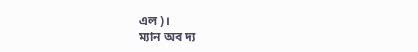এল)।
ম্যান অব দ্য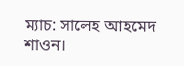ম্যাচ: সালেহ আহমেদ শাওন।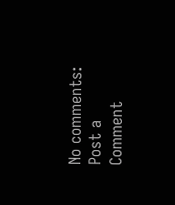No comments:
Post a Comment